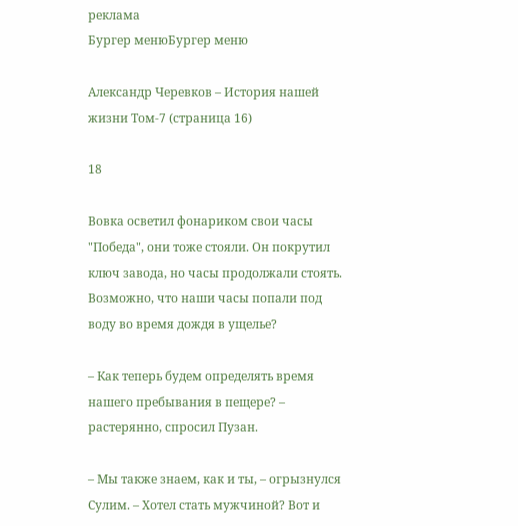реклама
Бургер менюБургер меню

Александр Черевков – История нашей жизни Том-7 (страница 16)

18

Вовка осветил фонариком свои часы "Победа", они тоже стояли. Он покрутил ключ завода, но часы продолжали стоять. Возможно, что наши часы попали под воду во время дождя в ущелье?

– Как теперь будем определять время нашего пребывания в пещере? – растерянно, спросил Пузан.

– Мы также знаем, как и ты, – огрызнулся Сулим. – Хотел стать мужчиной? Вот и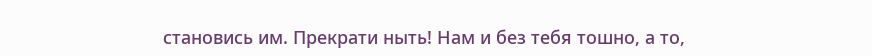становись им. Прекрати ныть! Нам и без тебя тошно, а то,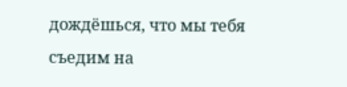дождёшься, что мы тебя съедим на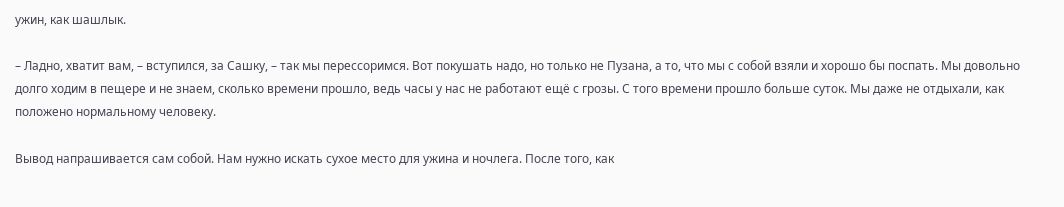ужин, как шашлык.

– Ладно, хватит вам, – вступился, за Сашку, – так мы перессоримся. Вот покушать надо, но только не Пузана, а то, что мы с собой взяли и хорошо бы поспать. Мы довольно долго ходим в пещере и не знаем, сколько времени прошло, ведь часы у нас не работают ещё с грозы. С того времени прошло больше суток. Мы даже не отдыхали, как положено нормальному человеку.

Вывод напрашивается сам собой. Нам нужно искать сухое место для ужина и ночлега. После того, как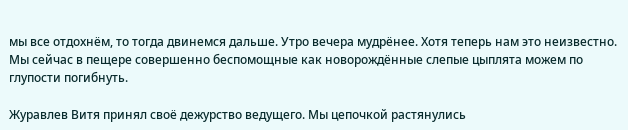мы все отдохнём, то тогда двинемся дальше. Утро вечера мудрёнее. Хотя теперь нам это неизвестно. Мы сейчас в пещере совершенно беспомощные как новорождённые слепые цыплята можем по глупости погибнуть.

Журавлев Витя принял своё дежурство ведущего. Мы цепочкой растянулись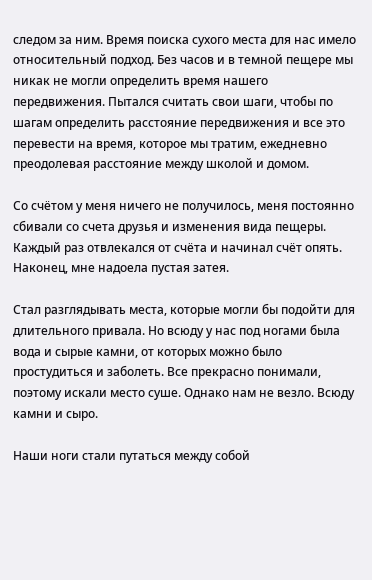следом за ним. Время поиска сухого места для нас имело относительный подход. Без часов и в темной пещере мы никак не могли определить время нашего передвижения. Пытался считать свои шаги, чтобы по шагам определить расстояние передвижения и все это перевести на время, которое мы тратим, ежедневно преодолевая расстояние между школой и домом.

Со счётом у меня ничего не получилось, меня постоянно сбивали со счета друзья и изменения вида пещеры. Каждый раз отвлекался от счёта и начинал счёт опять. Наконец, мне надоела пустая затея.

Стал разглядывать места, которые могли бы подойти для длительного привала. Но всюду у нас под ногами была вода и сырые камни, от которых можно было простудиться и заболеть. Все прекрасно понимали, поэтому искали место суше. Однако нам не везло. Всюду камни и сыро.

Наши ноги стали путаться между собой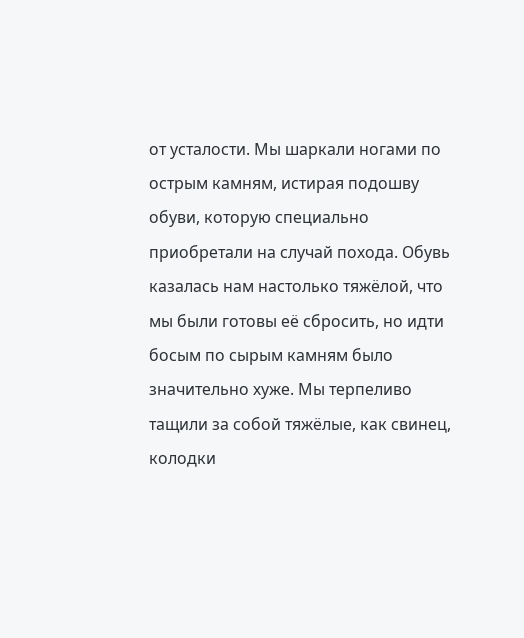от усталости. Мы шаркали ногами по острым камням, истирая подошву обуви, которую специально приобретали на случай похода. Обувь казалась нам настолько тяжёлой, что мы были готовы её сбросить, но идти босым по сырым камням было значительно хуже. Мы терпеливо тащили за собой тяжёлые, как свинец, колодки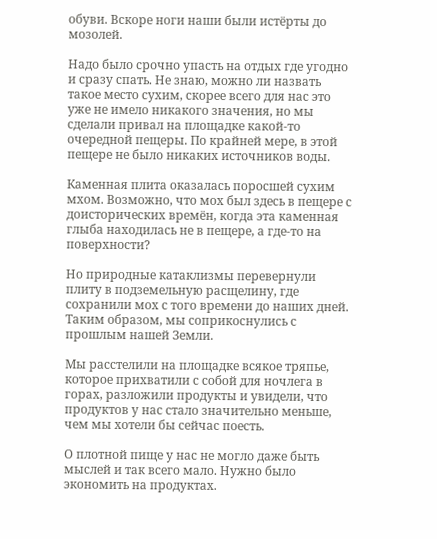обуви. Вскоре ноги наши были истёрты до мозолей.

Надо было срочно упасть на отдых где угодно и сразу спать. Не знаю, можно ли назвать такое место сухим, скорее всего для нас это уже не имело никакого значения, но мы сделали привал на площадке какой-то очередной пещеры. По крайней мере, в этой пещере не было никаких источников воды.

Каменная плита оказалась поросшей сухим мхом. Возможно, что мох был здесь в пещере с доисторических времён, когда эта каменная глыба находилась не в пещере, а где-то на поверхности?

Но природные катаклизмы перевернули плиту в подземельную расщелину, где сохранили мох с того времени до наших дней. Таким образом, мы соприкоснулись с прошлым нашей Земли.

Мы расстелили на площадке всякое тряпье, которое прихватили с собой для ночлега в горах, разложили продукты и увидели, что продуктов у нас стало значительно меньше, чем мы хотели бы сейчас поесть.

О плотной пище у нас не могло даже быть мыслей и так всего мало. Нужно было экономить на продуктах.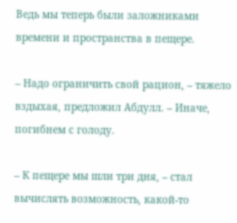Ведь мы теперь были заложниками времени и пространства в пещере.

– Надо ограничить свой рацион, – тяжело вздыхая, предложил Абдулл. – Иначе, погибнем с голоду.

– К пещере мы шли три дня, – стал вычислять возможность, какой-то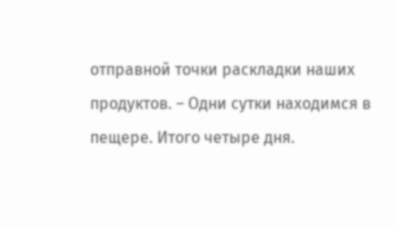отправной точки раскладки наших продуктов. – Одни сутки находимся в пещере. Итого четыре дня.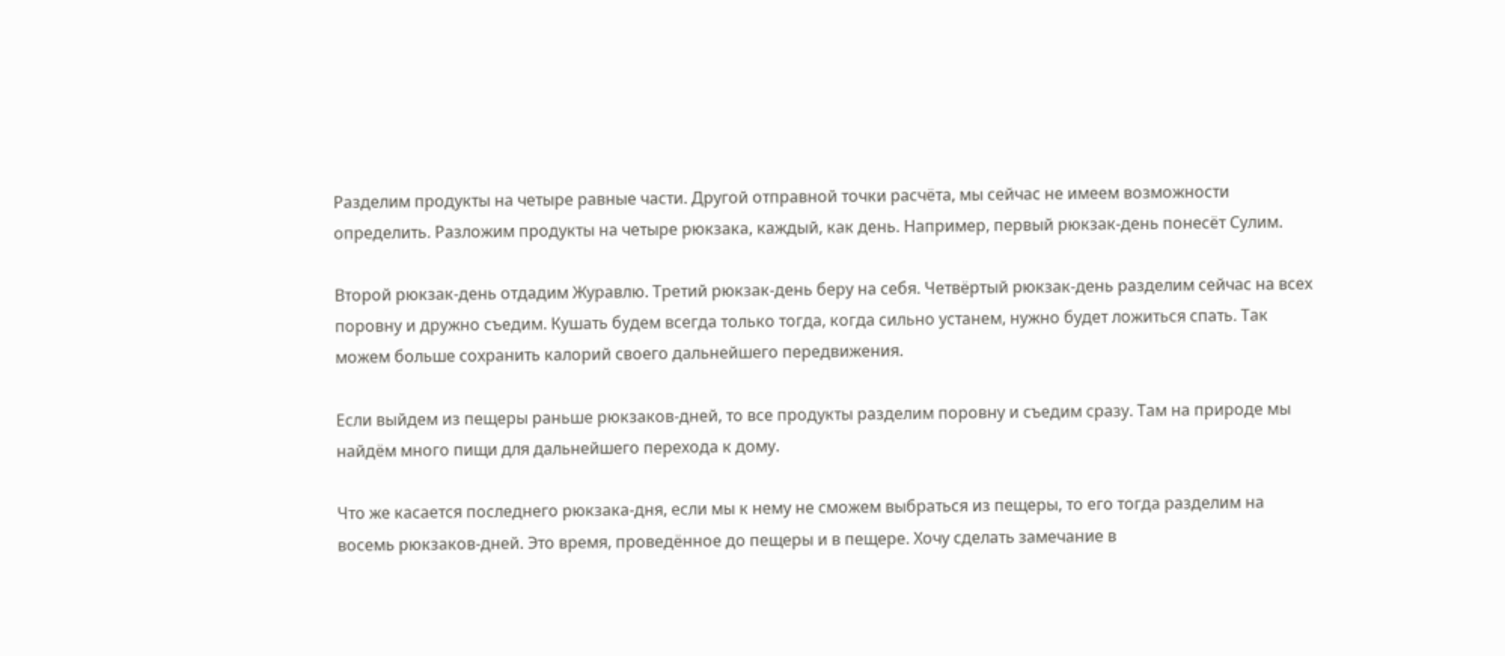Разделим продукты на четыре равные части. Другой отправной точки расчёта, мы сейчас не имеем возможности определить. Разложим продукты на четыре рюкзака, каждый, как день. Например, первый рюкзак-день понесёт Сулим.

Второй рюкзак-день отдадим Журавлю. Третий рюкзак-день беру на себя. Четвёртый рюкзак-день разделим сейчас на всех поровну и дружно съедим. Кушать будем всегда только тогда, когда сильно устанем, нужно будет ложиться спать. Так можем больше сохранить калорий своего дальнейшего передвижения.

Если выйдем из пещеры раньше рюкзаков-дней, то все продукты разделим поровну и съедим сразу. Там на природе мы найдём много пищи для дальнейшего перехода к дому.

Что же касается последнего рюкзака-дня, если мы к нему не сможем выбраться из пещеры, то его тогда разделим на восемь рюкзаков-дней. Это время, проведённое до пещеры и в пещере. Хочу сделать замечание в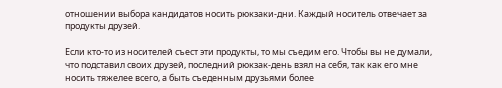отношении выбора кандидатов носить рюкзаки-дни. Каждый носитель отвечает за продукты друзей.

Если кто-то из носителей съест эти продукты, то мы съедим его. Чтобы вы не думали, что подставил своих друзей, последний рюкзак-день взял на себя, так как его мне носить тяжелее всего, а быть съеденным друзьями более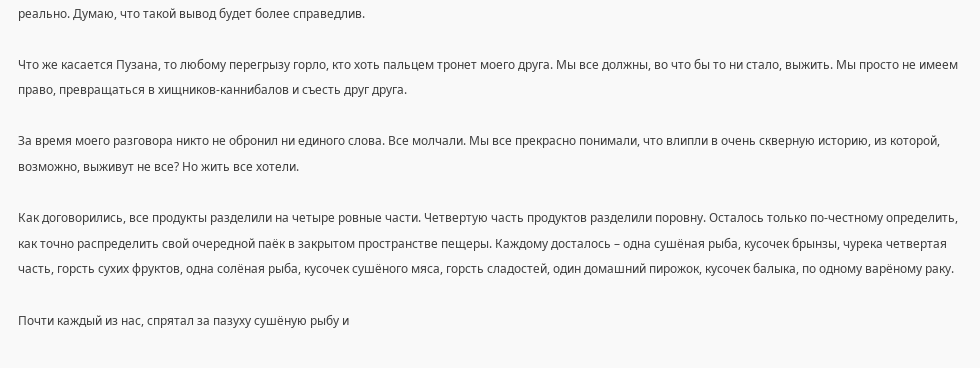реально. Думаю, что такой вывод будет более справедлив.

Что же касается Пузана, то любому перегрызу горло, кто хоть пальцем тронет моего друга. Мы все должны, во что бы то ни стало, выжить. Мы просто не имеем право, превращаться в хищников-каннибалов и съесть друг друга.

За время моего разговора никто не обронил ни единого слова. Все молчали. Мы все прекрасно понимали, что влипли в очень скверную историю, из которой, возможно, выживут не все? Но жить все хотели.

Как договорились, все продукты разделили на четыре ровные части. Четвертую часть продуктов разделили поровну. Осталось только по-честному определить, как точно распределить свой очередной паёк в закрытом пространстве пещеры. Каждому досталось – одна сушёная рыба, кусочек брынзы, чурека четвертая часть, горсть сухих фруктов, одна солёная рыба, кусочек сушёного мяса, горсть сладостей, один домашний пирожок, кусочек балыка, по одному варёному раку.

Почти каждый из нас, спрятал за пазуху сушёную рыбу и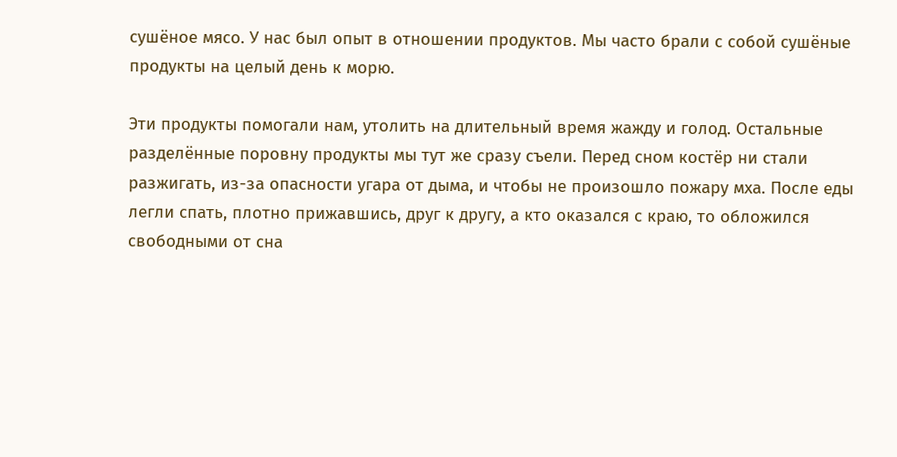сушёное мясо. У нас был опыт в отношении продуктов. Мы часто брали с собой сушёные продукты на целый день к морю.

Эти продукты помогали нам, утолить на длительный время жажду и голод. Остальные разделённые поровну продукты мы тут же сразу съели. Перед сном костёр ни стали разжигать, из-за опасности угара от дыма, и чтобы не произошло пожару мха. После еды легли спать, плотно прижавшись, друг к другу, а кто оказался с краю, то обложился свободными от сна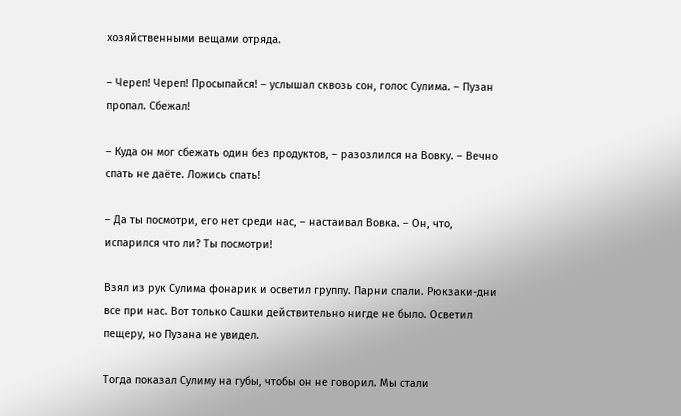хозяйственными вещами отряда.

– Череп! Череп! Просыпайся! – услышал сквозь сон, голос Сулима. – Пузан пропал. Сбежал!

– Куда он мог сбежать один без продуктов, – разозлился на Вовку. – Вечно спать не даёте. Ложись спать!

– Да ты посмотри, его нет среди нас, – настаивал Вовка. – Он, что, испарился что ли? Ты посмотри!

Взял из рук Сулима фонарик и осветил группу. Парни спали. Рюкзаки-дни все при нас. Вот только Сашки действительно нигде не было. Осветил пещеру, но Пузана не увидел.

Тогда показал Сулиму на губы, чтобы он не говорил. Мы стали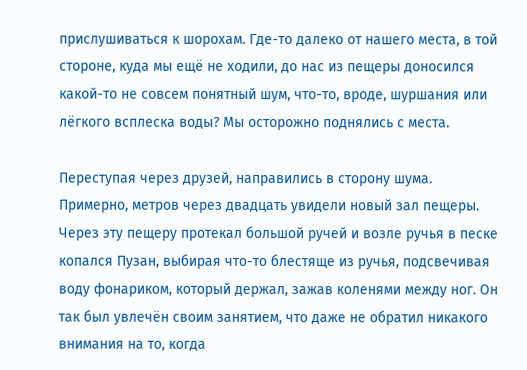прислушиваться к шорохам. Где-то далеко от нашего места, в той стороне, куда мы ещё не ходили, до нас из пещеры доносился какой-то не совсем понятный шум, что-то, вроде, шуршания или лёгкого всплеска воды? Мы осторожно поднялись с места.

Переступая через друзей, направились в сторону шума. Примерно, метров через двадцать увидели новый зал пещеры. Через эту пещеру протекал большой ручей и возле ручья в песке копался Пузан, выбирая что-то блестяще из ручья, подсвечивая воду фонариком, который держал, зажав коленями между ног. Он так был увлечён своим занятием, что даже не обратил никакого внимания на то, когда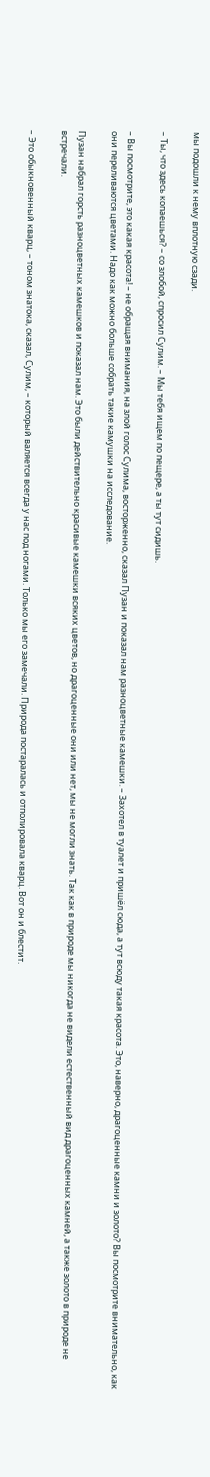мы подошли к нему вплотную сзади.

– Ты, что здесь копаешься? – со злобой, спросил Сулим. – Мы тебя ищем по пещере, а ты тут сидишь.

– Вы посмотрите, это какая красота! – не обращая внимания, на злой голос Сулима, восторженно, сказал Пузан и показал нам разноцветные камешки. – Захотел в туалет и пришёл сюда, а тут всюду такая красота. Это, наверно, драгоценные камни и золото? Вы посмотрите внимательно, как они переливаются цветами. Надо как можно больше собрать такие камушки на исследование.

Пузан набрал горсть разноцветных камешков и показал нам. Это были действительно красивые камешки всяких цветов, но драгоценные они или нет, мы не могли знать. Так как в природе мы никогда не видели естественный вид драгоценных камней, а также золото в природе не встречали.

– Это обыкновенный кварц, – тоном знатока, сказал, Сулим, – который валяется всегда у нас под ногами. Только мы его замечали. Природа постаралась и отполировала кварц. Вот он и блестит.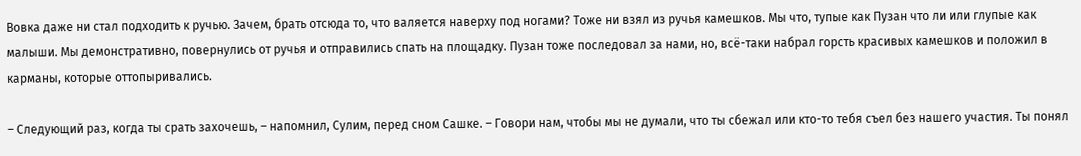Вовка даже ни стал подходить к ручью. Зачем, брать отсюда то, что валяется наверху под ногами? Тоже ни взял из ручья камешков. Мы что, тупые как Пузан что ли или глупые как малыши. Мы демонстративно, повернулись от ручья и отправились спать на площадку. Пузан тоже последовал за нами, но, всё-таки набрал горсть красивых камешков и положил в карманы, которые оттопыривались.

– Следующий раз, когда ты срать захочешь, – напомнил, Сулим, перед сном Сашке. – Говори нам, чтобы мы не думали, что ты сбежал или кто-то тебя съел без нашего участия. Ты понял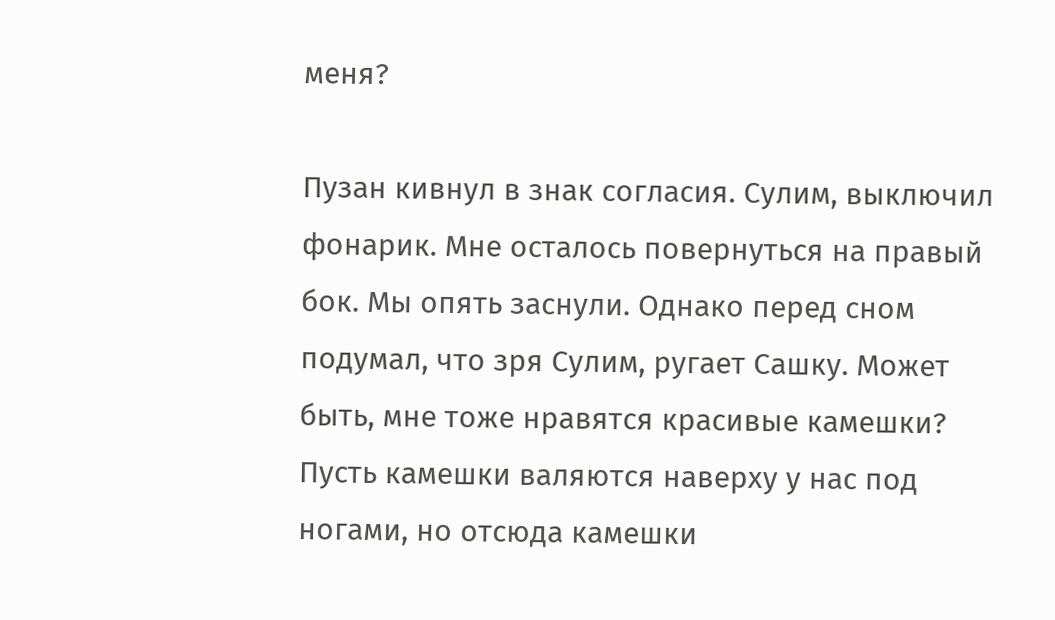меня?

Пузан кивнул в знак согласия. Сулим, выключил фонарик. Мне осталось повернуться на правый бок. Мы опять заснули. Однако перед сном подумал, что зря Сулим, ругает Сашку. Может быть, мне тоже нравятся красивые камешки? Пусть камешки валяются наверху у нас под ногами, но отсюда камешки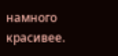намного красивее.